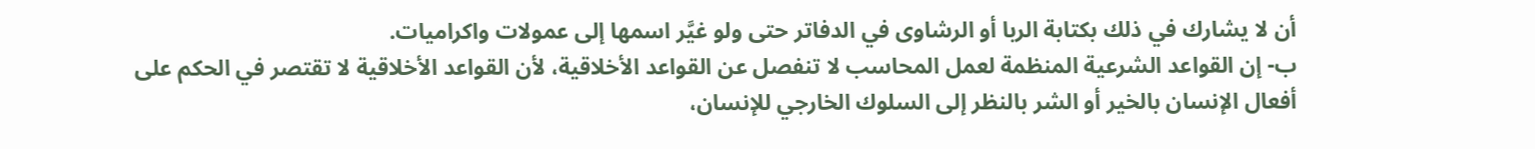أن لا يشارك في ذلك بكتابة الربا أو الرشاوى في الدفاتر حتى ولو غيَّر اسمها إلى عمولات واكراميات.
ب- إن القواعد الشرعية المنظمة لعمل المحاسب لا تنفصل عن القواعد الأخلاقية، لأن القواعد الأخلاقية لا تقتصر في الحكم على أفعال الإنسان بالخير أو الشر بالنظر إلى السلوك الخارجي للإنسان،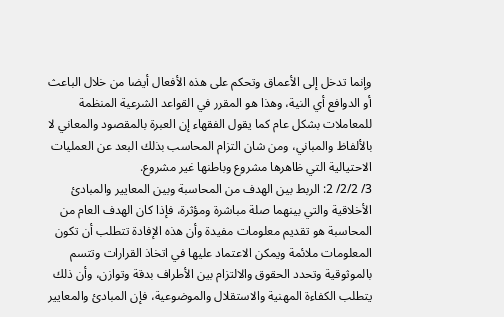وإنما تدخل إلى الأعماق وتحكم على هذه الأفعال أيضا من خلال الباعث أو الدوافع أي النية، وهذا هو المقرر في القواعد الشرعية المنظمة للمعاملات بشكل عام كما يقول الفقهاء إن العبرة بالمقصود والمعاني لا بالألفاظ والمباني، ومن شان التزام المحاسب بذلك البعد عن العمليات الاحتيالية التي ظاهرها مشروع وباطنها غير مشروع.
3/ 2/2/ 2: الربط بين الهدف من المحاسبة وبين المعايير والمبادئ الأخلاقية والتي بينهما صلة مباشرة ومؤثرة، فإذا كان الهدف العام من المحاسبة هو تقديم معلومات مفيدة وأن هذه الإفادة تتطلب أن تكون المعلومات ملائمة ويمكن الاعتماد عليها في اتخاذ القرارات وتتسم بالموثوقية وتحدد الحقوق والالتزام بين الأطراف بدقة وتوازن، وأن ذلك يتطلب الكفاءة المهنية والاستقلال والموضوعية، فإن المبادئ والمعايير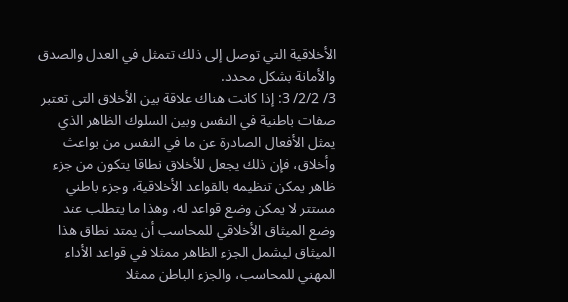الأخلاقية التي توصل إلى ذلك تتمثل في العدل والصدق والأمانة بشكل محدد.
3/ 2/2/ 3: إذا كانت هناك علاقة بين الأخلاق التى تعتبر صفات باطنية في النفس وبين السلوك الظاهر الذي يمثل الأفعال الصادرة عن ما في النفس من بواعث وأخلاق، فإن ذلك يجعل للأخلاق نطاقا يتكون من جزء ظاهر يمكن تنظيمه بالقواعد الأخلاقية، وجزء باطني مستتر لا يمكن وضع قواعد له، وهذا ما يتطلب عند وضع الميثاق الأخلاقي للمحاسب أن يمتد نطاق هذا الميثاق ليشمل الجزء الظاهر ممثلا في قواعد الأداء المهني للمحاسب، والجزء الباطن ممثلا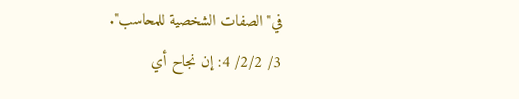في"الصفات الشخصية للمحاسب".
3/ 2/2/ 4: إن نجاح أي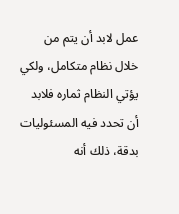عمل لابد أن يتم من خلال نظام متكامل، ولكي يؤتي النظام ثماره فلابد أن تحدد فيه المسئوليات بدقة، ذلك أنه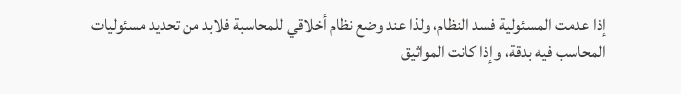إذا عدمت المسئولية فسد النظام، ولذا عند وضع نظام أخلاقي للمحاسبة فلابد من تحديد مسئوليات المحاسب فيه بدقة، وإذا كانت المواثيق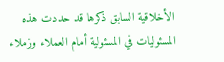الأخلاقية السابق ذكرها قد حددت هذه المسئوليات في المسئولية أمام العملاء وزملاء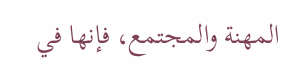المهنة والمجتمع، فإنها في